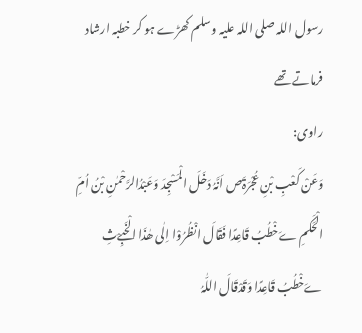رسول اللہ صلی اللہ علیہ وسلم کھڑے ہو کر خطبہ ارشاد فرماتے تھے
راوی:
وَعَنْ کَعْبِ بْنِ عُجْرَۃَص اَنَّہُ دَخَلَ الْمَسْجِدَ وَعَبْدُالرَّحْمٰنِ بْنُ اُمِّ الْحَکَمِ ےَخْطُبُ قَاعِدًا فَقَالَ انْظُرُوْا اِلٰی ھٰذَا الْخَبِےْثِ ےَخْطُبُ قَاعِدًا وَقَدْقَالَ اللّٰہُ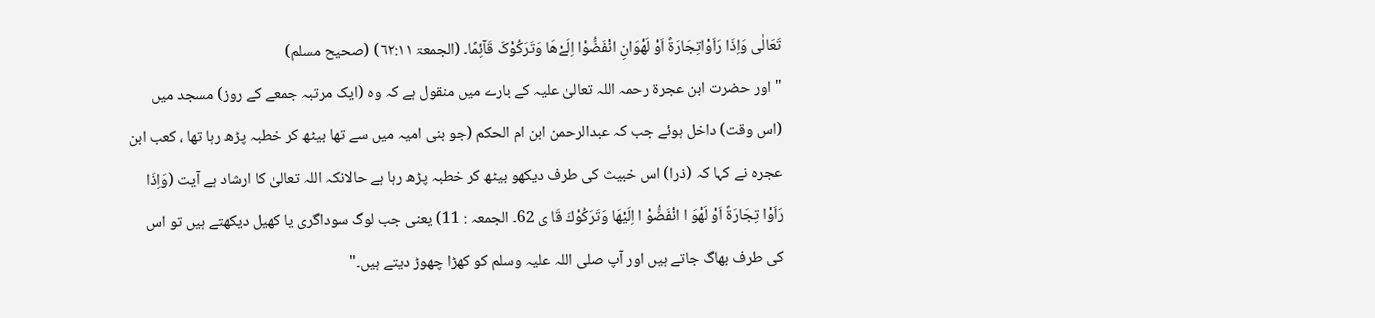تَعَالٰی وَاِذَا رَاَوْاتِجَارَۃً اَوْ لَھْوَانِ انْفَضُّوْا اِلَےْھَا وَتَرَکُوْکَ قَآئِمًا۔ (الجمعۃ ٦٢:١١) (صحیح مسلم)
" اور حضرت ابن عجرۃ رحمہ اللہ تعالیٰ علیہ کے بارے میں منقول ہے کہ وہ (ایک مرتبہ جمعے کے روز) مسجد میں (اس وقت) داخل ہوئے جب کہ عبدالرحمن ابن ام الحکم (جو بنی امیہ میں سے تھا بیٹھ کر خطبہ پڑھ رہا تھا ، کعب ابن عجرہ نے کہا کہ (ذرا) اس خبیث کی طرف دیکھو بیٹھ کر خطبہ پڑھ رہا ہے حالانکہ اللہ تعالیٰ کا ارشاد ہے آیت (وَاِذَا رَاَوْا تِجَارَةً اَوْ لَهْوَ ا انْفَضُّوْ ا اِلَيْهَا وَتَرَكُوْكَ قَا ى 62۔ الجمعہ : 11) یعنی جب لوگ سوداگری یا کھیل دیکھتے ہیں تو اس کی طرف بھاگ جاتے ہیں اور آپ صلی اللہ علیہ وسلم کو کھڑا چھوڑ دیتے ہیں۔"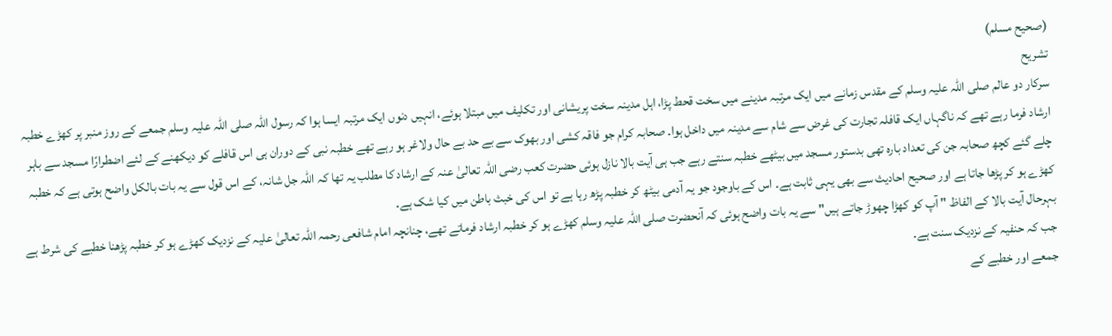(صحیح مسلم)
تشریح
سرکار دو عالم صلی اللہ علیہ وسلم کے مقدس زمانے میں ایک مرتبہ مدینے میں سخت قحط پڑا، اہل مدینہ سخت پریشانی اور تکلیف میں مبتلا ہوئے، انہیں دنوں ایک مرتبہ ایسا ہوا کہ رسول اللہ صلی اللہ علیہ وسلم جمعے کے روز منبر پر کھڑے خطبہ ارشاد فرما رہے تھے کہ ناگہاں ایک قافلہ تجارت کی غرض سے شام سے مدینہ میں داخل ہوا۔ صحابہ کرام جو فاقہ کشی اور بھوک سے بے حد بے حال ولاغر ہو رہے تھے خطبہ نبی کے دوران ہی اس قافلے کو دیکھنے کے لئے اضطرارًا مسجد سے باہر چلے گئے کچھ صحابہ جن کی تعداد بارہ تھی بدستور مسجد میں بیٹھے خطبہ سنتے رہے جب ہی آیت بالا نازل ہوئی حضرت کعب رضی اللہ تعالیٰ عنہ کے ارشاد کا مطلب یہ تھا کہ اللہ جل شانہ، کے اس قول سے یہ بات بالکل واضح ہوتی ہے کہ خطبہ کھڑے ہو کر پڑھا جاتا ہے اور صحیح احادیث سے بھی یہی ثابت ہے۔ اس کے باوجود جو یہ آدمی بیٹھ کر خطبہ پڑھ رہا ہے تو اس کی خبث باطن میں کیا شک ہے۔
بہرحال آیت بالا کے الفاظ " آپ کو کھڑا چھوڑ جاتے ہیں" سے یہ بات واضح ہوئی کہ آنحضرت صلی اللہ علیہ وسلم کھڑے ہو کر خطبہ ارشاد فرماتے تھے، چنانچہ امام شافعی رحمہ اللہ تعالیٰ علیہ کے نزدیک کھڑے ہو کر خطبہ پڑھنا خطبے کی شرط ہے جب کہ حنفیہ کے نزدیک سنت ہے۔
جمعے اور خطبے کے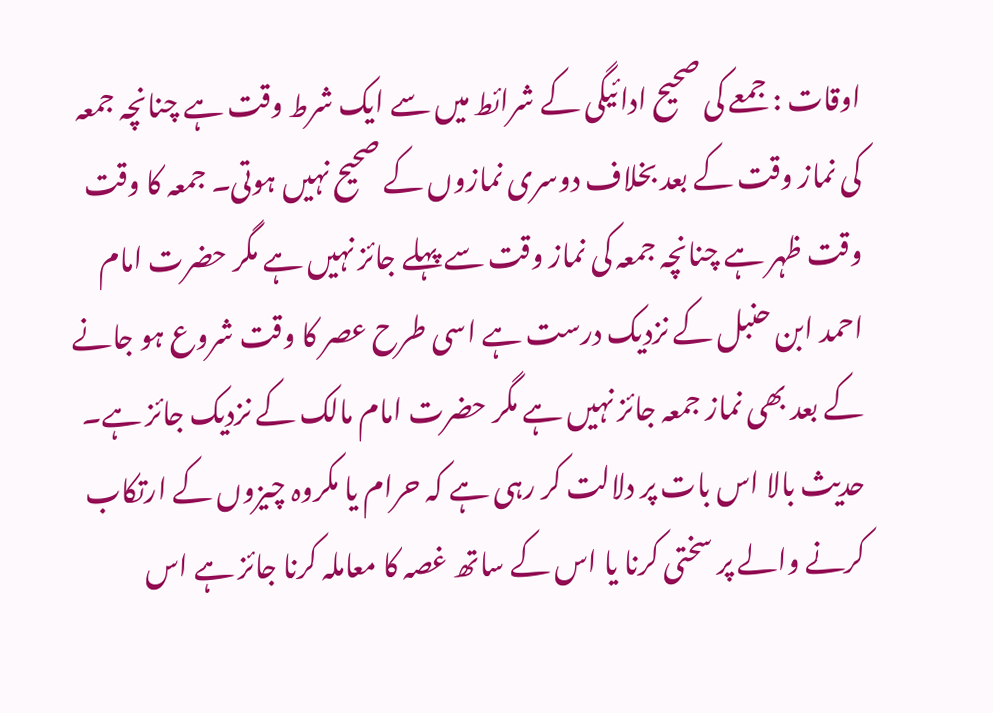اوقات : جمعے کی صحیح ادائیگی کے شرائط میں سے ایک شرط وقت ہے چنانچہ جمعہ کی نماز وقت کے بعد بخلاف دوسری نمازوں کے صحیح نہیں ہوتی۔ جمعہ کا وقت وقت ظہر ہے چنانچہ جمعہ کی نماز وقت سے پہلے جائز نہیں ہے مگر حضرت امام احمد ابن حنبل کے نزدیک درست ہے اسی طرح عصر کا وقت شروع ہو جانے کے بعد بھی نماز جمعہ جائز نہیں ہے مگر حضرت امام مالک کے نزدیک جائز ہے۔
حدیث بالا اس بات پر دلالت کر رہی ہے کہ حرام یا مکروہ چیزوں کے ارتکاب کرنے والے پر سختی کرنا یا اس کے ساتھ غصہ کا معاملہ کرنا جائز ہے اس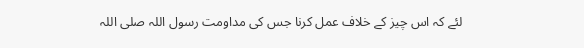لئے کہ اس چیز کے خلاف عمل کرنا جس کی مداومت رسول اللہ صلی اللہ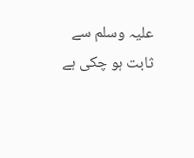علیہ وسلم سے ثابت ہو چکی ہے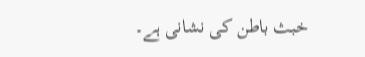خبث باطن کی نشانی ہے۔